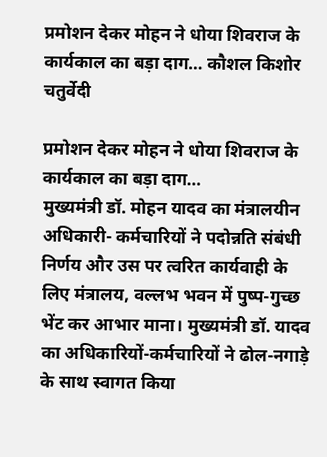प्रमोशन देकर मोहन ने धोया शिवराज के कार्यकाल का बड़ा दाग… कौशल किशोर चतुर्वेदी

प्रमोशन देकर मोहन ने धोया शिवराज के कार्यकाल का बड़ा दाग…
मुख्यमंत्री डॉ. मोहन यादव का मंत्रालयीन अधिकारी- कर्मचारियों ने पदोन्नति संबंधी निर्णय और उस पर त्वरित कार्यवाही के लिए मंत्रालय, वल्लभ भवन में पुष्प-गुच्छ भेंट कर आभार माना। मुख्यमंत्री डॉ. यादव का अधिकारियों-कर्मचारियों ने ढोल-नगाड़े के साथ स्वागत किया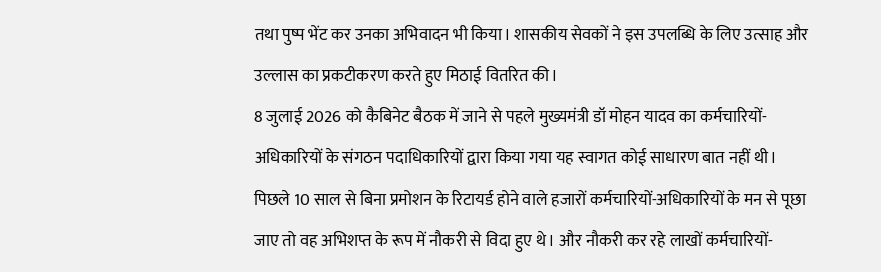तथा पुष्प भेंट कर उनका अभिवादन भी किया। शासकीय सेवकों ने इस उपलब्धि के लिए उत्साह और उल्लास का प्रकटीकरण करते हुए मिठाई वितरित की।
8 जुलाई 2026 को कैबिनेट बैठक में जाने से पहले मुख्यमंत्री डॉ मोहन यादव का कर्मचारियों-अधिकारियों के संगठन पदाधिकारियों द्वारा किया गया यह स्वागत कोई साधारण बात नहीं थी। पिछले 10 साल से बिना प्रमोशन के रिटायर्ड होने वाले हजारों कर्मचारियों-अधिकारियों के मन से पूछा जाए तो वह अभिशप्त के रूप में नौकरी से विदा हुए थे। और नौकरी कर रहे लाखों कर्मचारियों-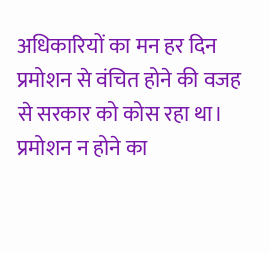अधिकारियों का मन हर दिन प्रमोशन से वंचित होने की वजह से सरकार को कोस रहा था। प्रमोशन न होने का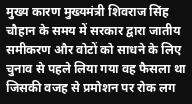मुख्य कारण मुख्यमंत्री शिवराज सिंह चौहान के समय में सरकार द्वारा जातीय समीकरण और वोटों को साधने के लिए चुनाव से पहले लिया गया वह फैसला था जिसकी वजह से प्रमोशन पर रोक लग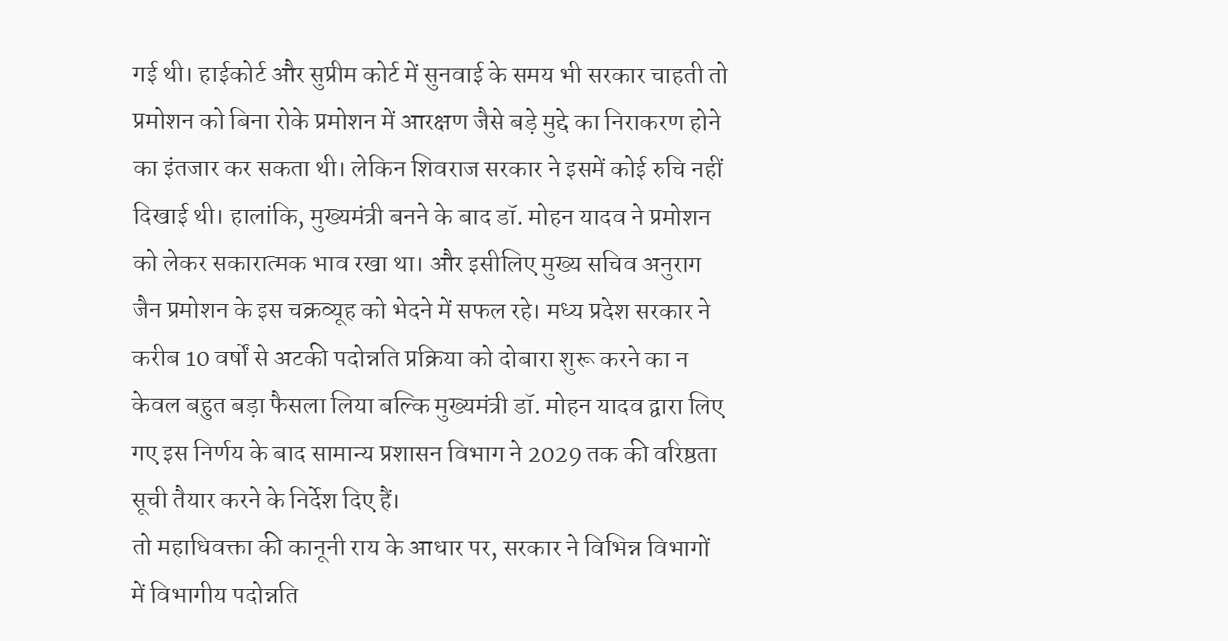गई थी। हाईकोर्ट और सुप्रीम कोर्ट में सुनवाई के समय भी सरकार चाहती तो प्रमोशन को बिना रोके प्रमोशन में आरक्षण जैसे बड़े मुद्दे का निराकरण होने का इंतजार कर सकता थी। लेकिन शिवराज सरकार ने इसमें कोई रुचि नहीं दिखाई थी। हालांकि, मुख्यमंत्री बनने के बाद डॉ. मोहन यादव ने प्रमोशन को लेकर सकारात्मक भाव रखा था। और इसीलिए मुख्य सचिव अनुराग जैन प्रमोशन के इस चक्रव्यूह को भेदने में सफल रहे। मध्य प्रदेश सरकार ने करीब 10 वर्षों से अटकी पदोन्नति प्रक्रिया को दोबारा शुरू करने का न केवल बहुत बड़ा फैसला लिया बल्कि मुख्यमंत्री डॉ. मोहन यादव द्वारा लिए गए इस निर्णय के बाद सामान्य प्रशासन विभाग ने 2029 तक की वरिष्ठता सूची तैयार करने के निर्देश दिए हैं।
तो महाधिवक्ता की कानूनी राय के आधार पर, सरकार ने विभिन्न विभागों में विभागीय पदोन्नति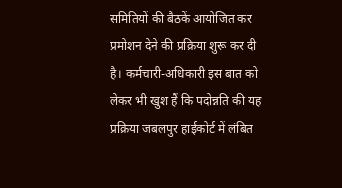समितियों की बैठकें आयोजित कर प्रमोशन देने की प्रक्रिया शुरू कर दी है। कर्मचारी-अधिकारी इस बात को लेकर भी खुश हैं कि पदोन्नति की यह प्रक्रिया जबलपुर हाईकोर्ट में लंबित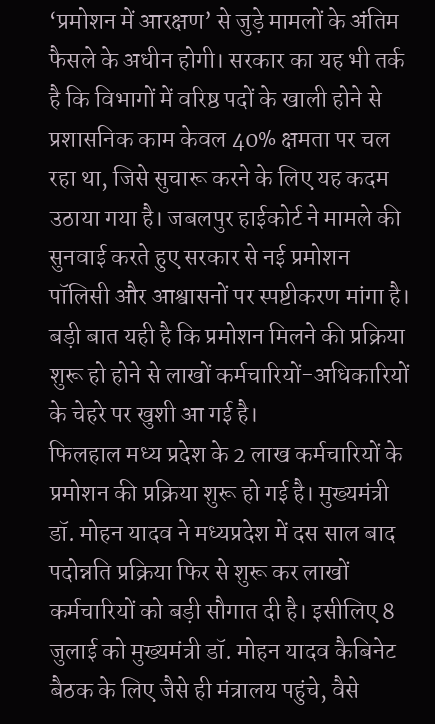‘प्रमोशन में आरक्षण’ से जुड़े मामलों के अंतिम फैसले के अधीन होगी। सरकार का यह भी तर्क है कि विभागों में वरिष्ठ पदों के खाली होने से प्रशासनिक काम केवल 40% क्षमता पर चल रहा था, जिसे सुचारू करने के लिए यह कदम उठाया गया है। जबलपुर हाईकोर्ट ने मामले की सुनवाई करते हुए सरकार से नई प्रमोशन पॉलिसी और आश्वासनों पर स्पष्टीकरण मांगा है। बड़ी बात यही है कि प्रमोशन मिलने की प्रक्रिया शुरू हो होने से लाखों कर्मचारियों-अधिकारियों के चेहरे पर खुशी आ गई है।
फिलहाल मध्य प्रदेश के 2 लाख कर्मचारियों के प्रमोशन की प्रक्रिया शुरू हो गई है। मुख्यमंत्री डॉ. मोहन यादव ने मध्यप्रदेश में दस साल बाद पदोन्नति प्रक्रिया फिर से शुरू कर लाखों कर्मचारियों को बड़ी सौगात दी है। इसीलिए 8 जुलाई को मुख्यमंत्री डॉ. मोहन यादव कैबिनेट बैठक के लिए जैसे ही मंत्रालय पहुंचे, वैसे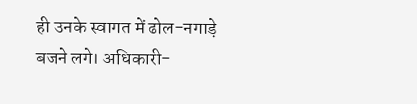ही उनके स्वागत में ढोल-नगाड़े बजने लगे। अधिकारी-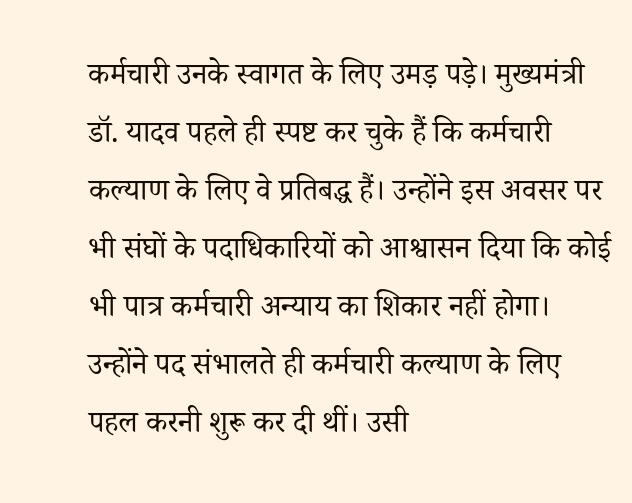कर्मचारी उनके स्वागत के लिए उमड़ पड़े। मुख्यमंत्री डॉ. यादव पहले ही स्पष्ट कर चुके हैं कि कर्मचारी कल्याण के लिए वे प्रतिबद्ध हैं। उन्होंने इस अवसर पर भी संघों के पदाधिकारियों को आश्वासन दिया कि कोई भी पात्र कर्मचारी अन्याय का शिकार नहीं होगा। उन्होंने पद संभालते ही कर्मचारी कल्याण के लिए पहल करनी शुरू कर दी थीं। उसी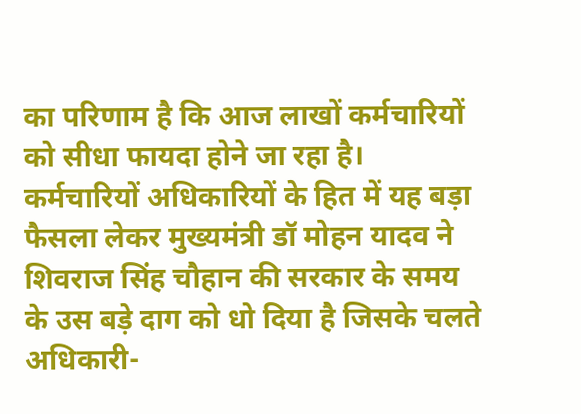का परिणाम है कि आज लाखों कर्मचारियों को सीधा फायदा होने जा रहा है। कर्मचारियों अधिकारियों के हित में यह बड़ा फैसला लेकर मुख्यमंत्री डॉ मोहन यादव ने शिवराज सिंह चौहान की सरकार के समय के उस बड़े दाग को धो दिया है जिसके चलते अधिकारी-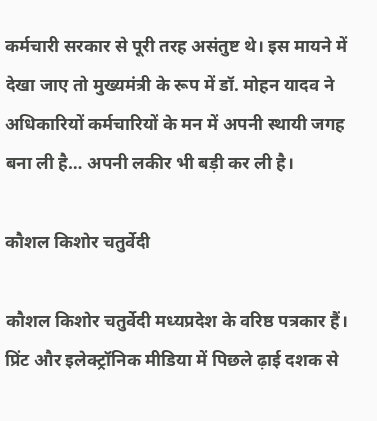कर्मचारी सरकार से पूरी तरह असंतुष्ट थे। इस मायने में देखा जाए तो मुख्यमंत्री के रूप में डॉ. मोहन यादव ने अधिकारियों कर्मचारियों के मन में अपनी स्थायी जगह बना ली है… अपनी लकीर भी बड़ी कर ली है।

कौशल किशोर चतुर्वेदी

कौशल किशोर चतुर्वेदी मध्यप्रदेश के वरिष्ठ पत्रकार हैं। प्रिंट और इलेक्ट्रॉनिक मीडिया में पिछले ढ़ाई दशक से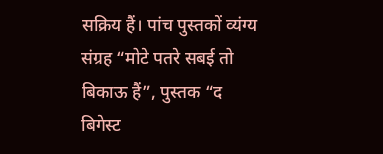सक्रिय हैं। पांच पुस्तकों व्यंग्य संग्रह “मोटे पतरे सबई तो बिकाऊ हैं”, पुस्तक “द बिगेस्ट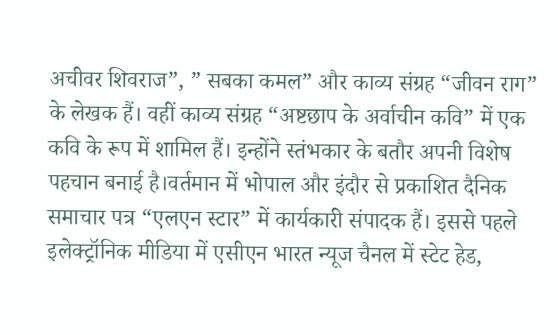अचीवर शिवराज”, ” सबका कमल” और काव्य संग्रह “जीवन राग” के लेखक हैं। वहीं काव्य संग्रह “अष्टछाप के अर्वाचीन कवि” में एक कवि के रूप में शामिल हैं। इन्होंने स्तंभकार के बतौर अपनी विशेष पहचान बनाई है।वर्तमान में भोपाल और इंदौर से प्रकाशित दैनिक समाचार पत्र “एलएन स्टार” में कार्यकारी संपादक हैं। इससे पहले इलेक्ट्रॉनिक मीडिया में एसीएन भारत न्यूज चैनल में स्टेट हेड,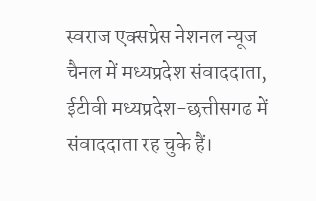स्वराज एक्सप्रेस नेशनल न्यूज चैनल में मध्यप्रदेश‌ संवाददाता, ईटीवी मध्यप्रदेश-छत्तीसगढ में संवाददाता रह चुके हैं।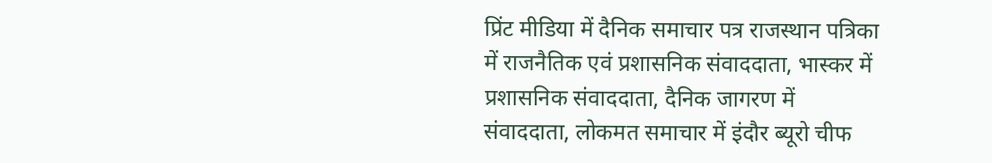प्रिंट मीडिया में दैनिक समाचार पत्र राजस्थान पत्रिका में राजनैतिक एवं प्रशासनिक संवाददाता, भास्कर में प्रशासनिक संवाददाता, दैनिक जागरण में संवाददाता, लोकमत समाचार में इंदौर ब्यूरो चीफ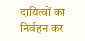दायित्वों का निर्वहन कर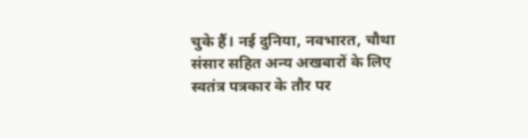चुके हैं। नई दुनिया, नवभारत, चौथा संसार सहित अन्य अखबारों के लिए स्वतंत्र पत्रकार के तौर पर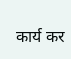कार्य कर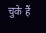चुके हैं